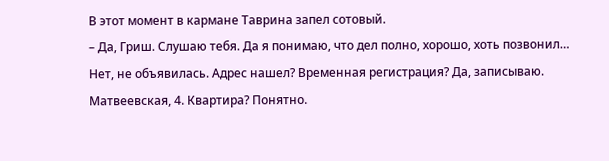В этот момент в кармане Таврина запел сотовый.
– Да, Гриш. Слушаю тебя. Да я понимаю, что дел полно, хорошо, хоть позвонил… Нет, не объявилась. Адрес нашел? Временная регистрация? Да, записываю. Матвеевская, 4. Квартира? Понятно.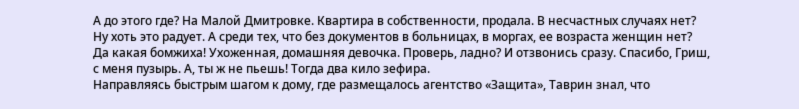А до этого где? На Малой Дмитровке. Квартира в собственности, продала. В несчастных случаях нет? Ну хоть это радует. А среди тех, что без документов в больницах, в моргах, ее возраста женщин нет? Да какая бомжиха! Ухоженная, домашняя девочка. Проверь, ладно? И отзвонись сразу. Спасибо, Гриш, с меня пузырь. А, ты ж не пьешь! Тогда два кило зефира.
Направляясь быстрым шагом к дому, где размещалось агентство «Защита», Таврин знал, что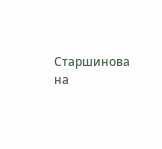Старшинова на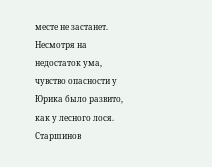месте не застанет. Несмотря на недостаток ума, чувство опасности у Юрика было развито, как у лесного лося.
Старшинов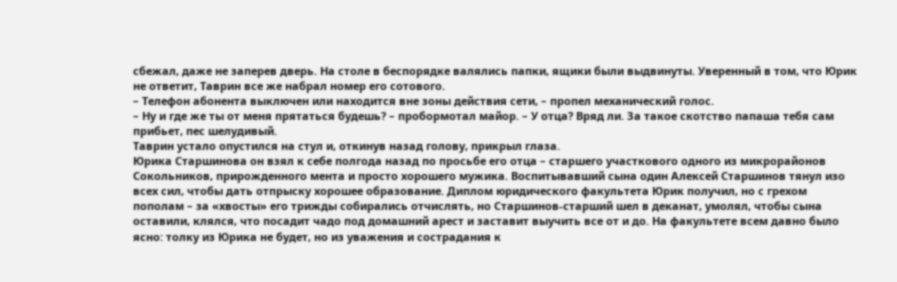сбежал, даже не заперев дверь. На столе в беспорядке валялись папки, ящики были выдвинуты. Уверенный в том, что Юрик не ответит, Таврин все же набрал номер его сотового.
– Телефон абонента выключен или находится вне зоны действия сети, – пропел механический голос.
– Ну и где же ты от меня прятаться будешь? – пробормотал майор. – У отца? Вряд ли. За такое скотство папаша тебя сам прибьет, пес шелудивый.
Таврин устало опустился на стул и, откинув назад голову, прикрыл глаза.
Юрика Старшинова он взял к себе полгода назад по просьбе его отца – старшего участкового одного из микрорайонов Сокольников, прирожденного мента и просто хорошего мужика. Воспитывавший сына один Алексей Старшинов тянул изо всех сил, чтобы дать отпрыску хорошее образование. Диплом юридического факультета Юрик получил, но с грехом пополам – за «хвосты» его трижды собирались отчислять, но Старшинов-старший шел в деканат, умолял, чтобы сына оставили, клялся, что посадит чадо под домашний арест и заставит выучить все от и до. На факультете всем давно было ясно: толку из Юрика не будет, но из уважения и сострадания к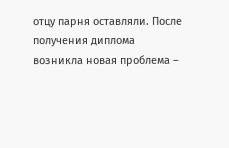отцу парня оставляли. После получения диплома возникла новая проблема –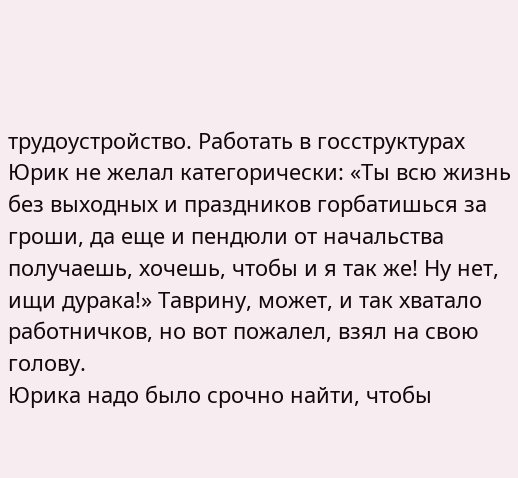трудоустройство. Работать в госструктурах Юрик не желал категорически: «Ты всю жизнь без выходных и праздников горбатишься за гроши, да еще и пендюли от начальства получаешь, хочешь, чтобы и я так же! Ну нет, ищи дурака!» Таврину, может, и так хватало работничков, но вот пожалел, взял на свою голову.
Юрика надо было срочно найти, чтобы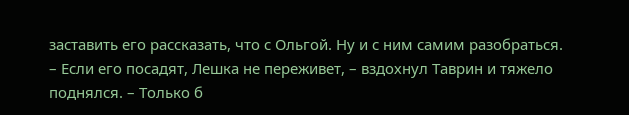заставить его рассказать, что с Ольгой. Ну и с ним самим разобраться.
– Если его посадят, Лешка не переживет, – вздохнул Таврин и тяжело поднялся. – Только б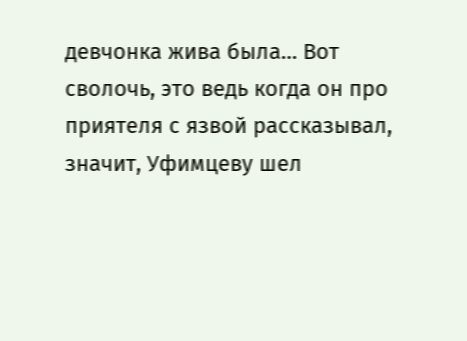девчонка жива была… Вот сволочь, это ведь когда он про приятеля с язвой рассказывал, значит, Уфимцеву шел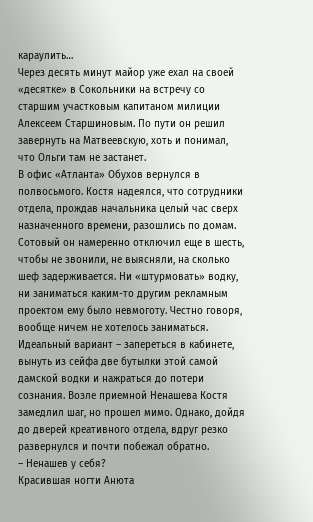караулить…
Через десять минут майор уже ехал на своей «десятке» в Сокольники на встречу со старшим участковым капитаном милиции Алексеем Старшиновым. По пути он решил завернуть на Матвеевскую, хоть и понимал, что Ольги там не застанет.
В офис «Атланта» Обухов вернулся в полвосьмого. Костя надеялся, что сотрудники отдела, прождав начальника целый час сверх назначенного времени, разошлись по домам. Сотовый он намеренно отключил еще в шесть, чтобы не звонили, не выясняли, на сколько шеф задерживается. Ни «штурмовать» водку, ни заниматься каким-то другим рекламным проектом ему было невмоготу. Честно говоря, вообще ничем не хотелось заниматься. Идеальный вариант – запереться в кабинете, вынуть из сейфа две бутылки этой самой дамской водки и нажраться до потери сознания. Возле приемной Ненашева Костя замедлил шаг, но прошел мимо. Однако, дойдя до дверей креативного отдела, вдруг резко развернулся и почти побежал обратно.
– Ненашев у себя?
Красившая ногти Анюта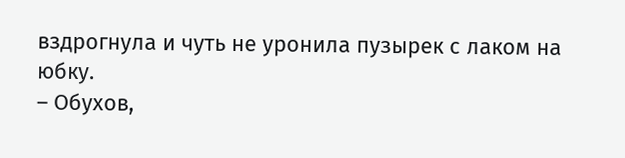вздрогнула и чуть не уронила пузырек с лаком на юбку.
– Обухов,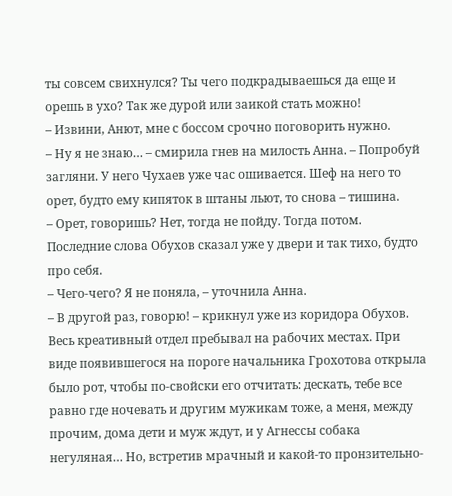ты совсем свихнулся? Ты чего подкрадываешься да еще и орешь в ухо? Так же дурой или заикой стать можно!
– Извини, Анют, мне с боссом срочно поговорить нужно.
– Ну я не знаю… – смирила гнев на милость Анна. – Попробуй загляни. У него Чухаев уже час ошивается. Шеф на него то орет, будто ему кипяток в штаны льют, то снова – тишина.
– Орет, говоришь? Нет, тогда не пойду. Тогда потом.
Последние слова Обухов сказал уже у двери и так тихо, будто про себя.
– Чего-чего? Я не поняла, – уточнила Анна.
– В другой раз, говорю! – крикнул уже из коридора Обухов.
Весь креативный отдел пребывал на рабочих местах. При виде появившегося на пороге начальника Грохотова открыла было рот, чтобы по-свойски его отчитать: дескать, тебе все равно где ночевать и другим мужикам тоже, а меня, между прочим, дома дети и муж ждут, и у Агнессы собака негуляная… Но, встретив мрачный и какой-то пронзительно-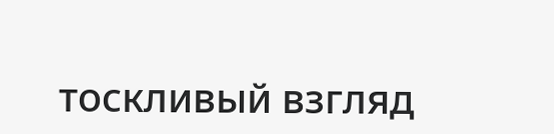тоскливый взгляд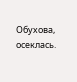Обухова, осеклась.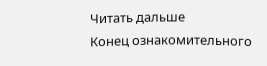Читать дальше
Конец ознакомительного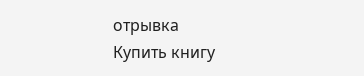отрывка
Купить книгу